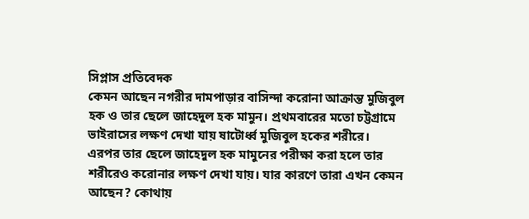সিপ্লাস প্রতিবেদক
কেমন আছেন নগরীর দামপাড়ার বাসিন্দা করোনা আক্রান্ত মুজিবুল হক ও তার ছেলে জাহেদুল হক মামুন। প্রথমবারের মতো চট্টগ্রামে ভাইরাসের লক্ষণ দেখা যায় ষাটোর্ধ্ব মুজিবুল হকের শরীরে। এরপর তার ছেলে জাহেদুল হক মামুনের পরীক্ষা করা হলে তার শরীরেও করোনার লক্ষণ দেখা যায়। যার কারণে তারা এখন কেমন আছেন? কোথায়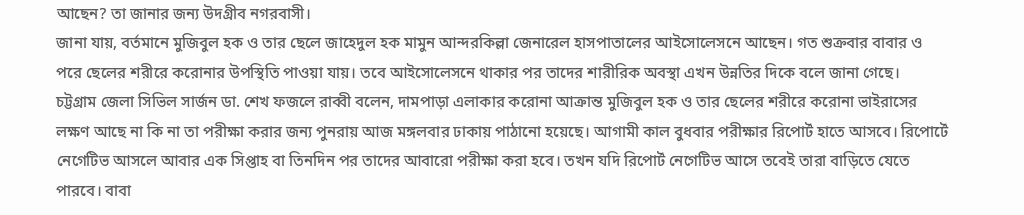আছেন? তা জানার জন্য উদগ্রীব নগরবাসী।
জানা যায়, বর্তমানে মুজিবুল হক ও তার ছেলে জাহেদুল হক মামুন আন্দরকিল্লা জেনারেল হাসপাতালের আইসোলেসনে আছেন। গত শুক্রবার বাবার ও পরে ছেলের শরীরে করোনার উপস্থিতি পাওয়া যায়। তবে আইসোলেসনে থাকার পর তাদের শারীরিক অবস্থা এখন উন্নতির দিকে বলে জানা গেছে।
চট্টগ্রাম জেলা সিভিল সার্জন ডা. শেখ ফজলে রাব্বী বলেন, দামপাড়া এলাকার করোনা আক্রান্ত মুজিবুল হক ও তার ছেলের শরীরে করোনা ভাইরাসের লক্ষণ আছে না কি না তা পরীক্ষা করার জন্য পুনরায় আজ মঙ্গলবার ঢাকায় পাঠানো হয়েছে। আগামী কাল বুধবার পরীক্ষার রিপোর্ট হাতে আসবে। রিপোর্টে নেগেটিভ আসলে আবার এক সিপ্তাহ বা তিনদিন পর তাদের আবারো পরীক্ষা করা হবে। তখন যদি রিপোর্ট নেগেটিভ আসে তবেই তারা বাড়িতে যেতে পারবে। বাবা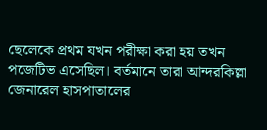ছেলেকে প্রথম যখন পরীক্ষা করা হয় তখন পজেটিভ এসেছিল। বর্তমানে তারা আন্দরকিল্লা জেনারেল হাসপাতালের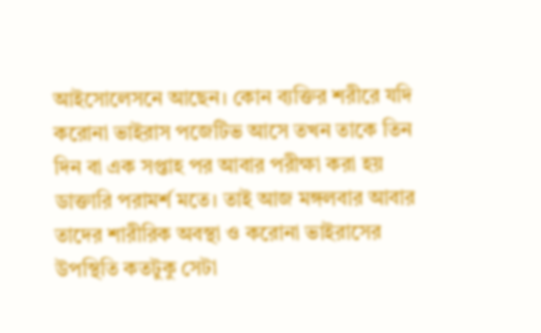আইসোলেসনে আছেন। কোন ব্যক্তির শরীরে যদি করোনা ভাইরাস পজেটিভ আসে তখন তাকে তিন দিন বা এক সপ্তাহ পর আবার পরীক্ষা করা হয় ডাক্তারি পরামর্শ মতে। তাই আজ মঙ্গলবার আবার তাদের শারীরিক অবস্থা ও করোনা ভাইরাসের উপস্থিতি কতটুকু সেটা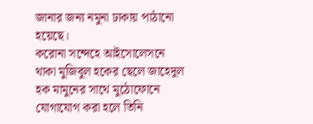জানার জন্য নমুনা ঢাকায় পাঠানো হয়েছে।
করোনা সন্দেহে আইসোলেসনে থাকা মুজিবুল হকের ছেলে জাহেদুল হক মামুনের সাথে মুঠোফোনে যোগাযোগ করা হলে তিনি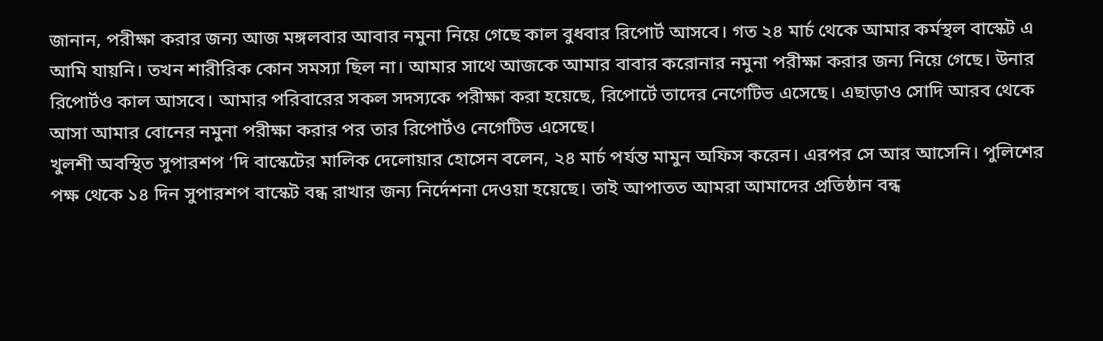জানান, পরীক্ষা করার জন্য আজ মঙ্গলবার আবার নমুনা নিয়ে গেছে কাল বুধবার রিপোর্ট আসবে। গত ২৪ মার্চ থেকে আমার কর্মস্থল বাস্কেট এ আমি যায়নি। তখন শারীরিক কোন সমস্যা ছিল না। আমার সাথে আজকে আমার বাবার করোনার নমুনা পরীক্ষা করার জন্য নিয়ে গেছে। উনার রিপোর্টও কাল আসবে। আমার পরিবারের সকল সদস্যকে পরীক্ষা করা হয়েছে, রিপোর্টে তাদের নেগেটিভ এসেছে। এছাড়াও সোদি আরব থেকে আসা আমার বোনের নমুনা পরীক্ষা করার পর তার রিপোর্টও নেগেটিভ এসেছে।
খুলশী অবস্থিত সুপারশপ ‘দি বাস্কেটের মালিক দেলোয়ার হোসেন বলেন, ২৪ মার্চ পর্যন্ত মামুন অফিস করেন। এরপর সে আর আসেনি। পুলিশের পক্ষ থেকে ১৪ দিন সুপারশপ বাস্কেট বন্ধ রাখার জন্য নির্দেশনা দেওয়া হয়েছে। তাই আপাতত আমরা আমাদের প্রতিষ্ঠান বন্ধ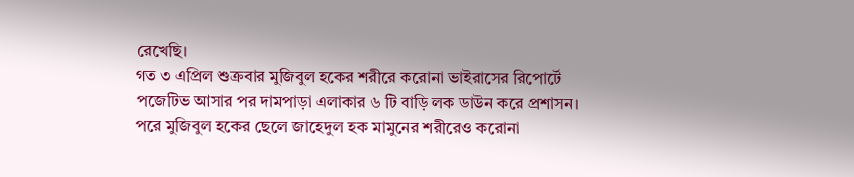রেখেছি।
গত ৩ এপ্রিল শুক্রবার মুজিবুল হকের শরীরে করোনা ভাইরাসের রিপোর্টে পজেটিভ আসার পর দামপাড়া এলাকার ৬ টি বাড়ি লক ডাউন করে প্রশাসন। পরে মুজিবুল হকের ছেলে জাহেদুল হক মামুনের শরীরেও করোনা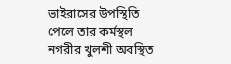ভাইরাসের উপস্থিতি পেলে তার কর্মস্থল নগরীর খুলশী অবস্থিত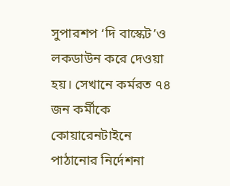সুপারশপ ‘দি বাস্কেট’ও লকডাউন করে দেওয়া হয়। সেখানে কর্মরত ৭৪ জন কর্মীকে কোয়ারেনটাইনে পাঠানোর নির্দেশনা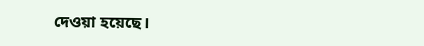দেওয়া হয়েছে।